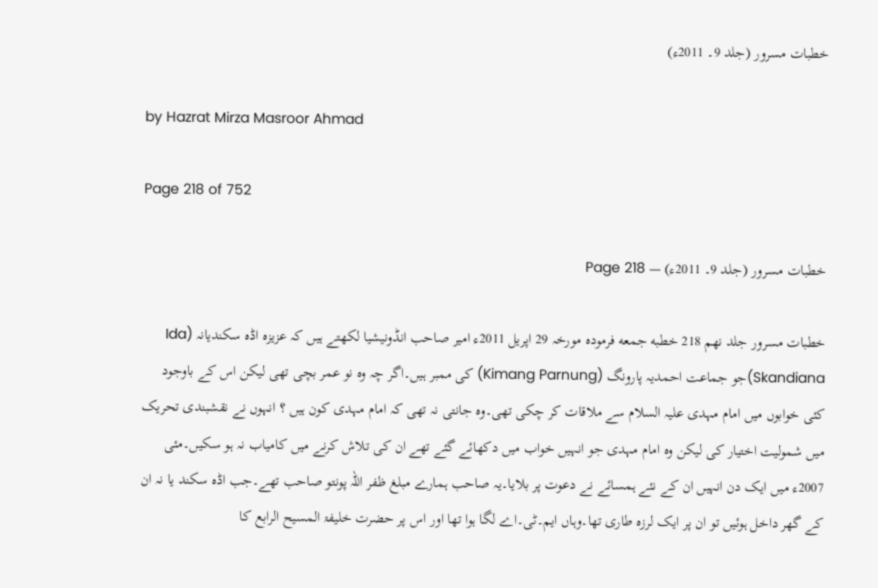خطبات مسرور (جلد 9۔ 2011ء)

by Hazrat Mirza Masroor Ahmad

Page 218 of 752

خطبات مسرور (جلد 9۔ 2011ء) — Page 218

خطبات مسرور جلد نهم 218 خطبه جمعه فرمودہ مورخہ 29 اپریل 2011ء امیر صاحب انڈونیشیا لکھتے ہیں کہ عزیزہ اڈہ سکندیانہ (Ida Skandiana)جو جماعت احمدیہ پارونگ (Kimang Parnung) کی ممبر ہیں۔اگر چہ وہ نو عمر بچی تھی لیکن اس کے باوجود کئی خوابوں میں امام مہدی علیہ السلام سے ملاقات کر چکی تھی۔وہ جانتی نہ تھی کہ امام مہدی کون ہیں ؟ انہوں نے نقشبندی تحریک میں شمولیت اختیار کی لیکن وہ امام مہدی جو انہیں خواب میں دکھائے گئے تھے ان کی تلاش کرنے میں کامیاب نہ ہو سکیں۔مئی 2007ء میں ایک دن انہیں ان کے نئے ہمسائے نے دعوت پر بلایا۔یہ صاحب ہمارے مبلغ ظفر اللہ پونتو صاحب تھے۔جب اڈہ سکند یا نہ ان کے گھر داخل ہوئیں تو ان پر ایک لرزہ طاری تھا۔وہاں ایم۔ٹی۔اے لگا ہوا تھا اور اس پر حضرت خلیفۃ المسیح الرابع کا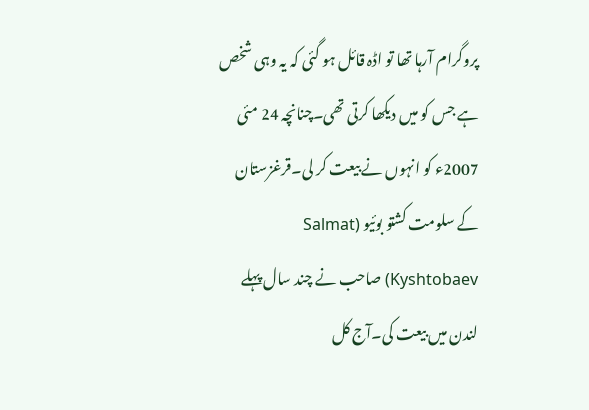پروگرام آرہا تھا تو اڈہ قائل ہو گئی کہ یہ وہی شخص ہے جس کو میں دیکھا کرتی تھی۔چنانچہ 24 مئی 2007ء کو انہوں نے بیعت کر لی۔قرغزستان کے سلومت کشتو بوئیو (Salmat Kyshtobaev) صاحب نے چند سال پہلے لندن میں بیعت کی۔آج کل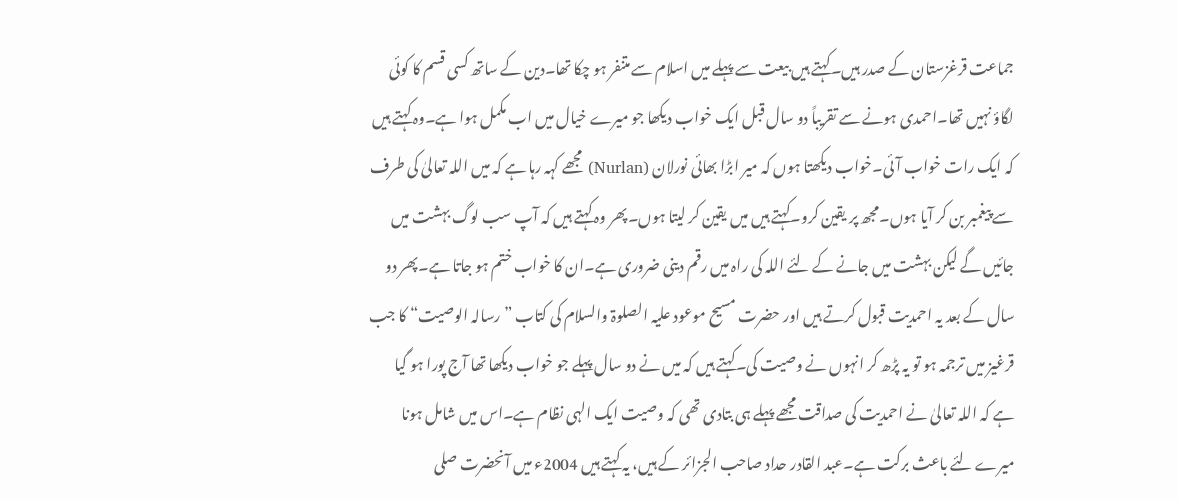جماعت قرغزستان کے صدر ہیں۔کہتے ہیں بیعت سے پہلے میں اسلام سے متنفر ہو چکا تھا۔دین کے ساتھ کسی قسم کا کوئی لگاؤ نہیں تھا۔احمدی ہونے سے تقریباً دو سال قبل ایک خواب دیکھا جو میرے خیال میں اب مکمل ہوا ہے۔وہ کہتے ہیں کہ ایک رات خواب آئی۔خواب دیکھتا ہوں کہ میر ابڑا بھائی نورلان (Nurlan) مجھے کہہ رہا ہے کہ میں اللہ تعالیٰ کی طرف سے پیغمبر بن کر آیا ہوں۔مجھ پر یقین کرو۔کہتے ہیں میں یقین کر لیتا ہوں۔پھر وہ کہتے ہیں کہ آپ سب لوگ بہشت میں جائیں گے لیکن بہشت میں جانے کے لئے اللہ کی راہ میں رقم دینی ضروری ہے۔ان کا خواب ختم ہو جاتا ہے۔پھر دو سال کے بعد یہ احمدیت قبول کرتے ہیں اور حضرت مسیح موعود علیہ الصلوۃ والسلام کی کتاب ”رسالہ الوصیت“ کا جب قرغیز میں ترجمہ ہو تو یہ پڑھ کر انہوں نے وصیت کی۔کہتے ہیں کہ میں نے دو سال پہلے جو خواب دیکھا تھا آج پورا ہو گیا ہے کہ اللہ تعالیٰ نے احمدیت کی صداقت مجھے پہلے ہی بتادی تھی کہ وصیت ایک الہی نظام ہے۔اس میں شامل ہونا میرے لئے باعث برکت ہے۔عبد القادر حداد صاحب الجزائر کے ہیں، یہ کہتے ہیں 2004ء میں آنحضرت صلی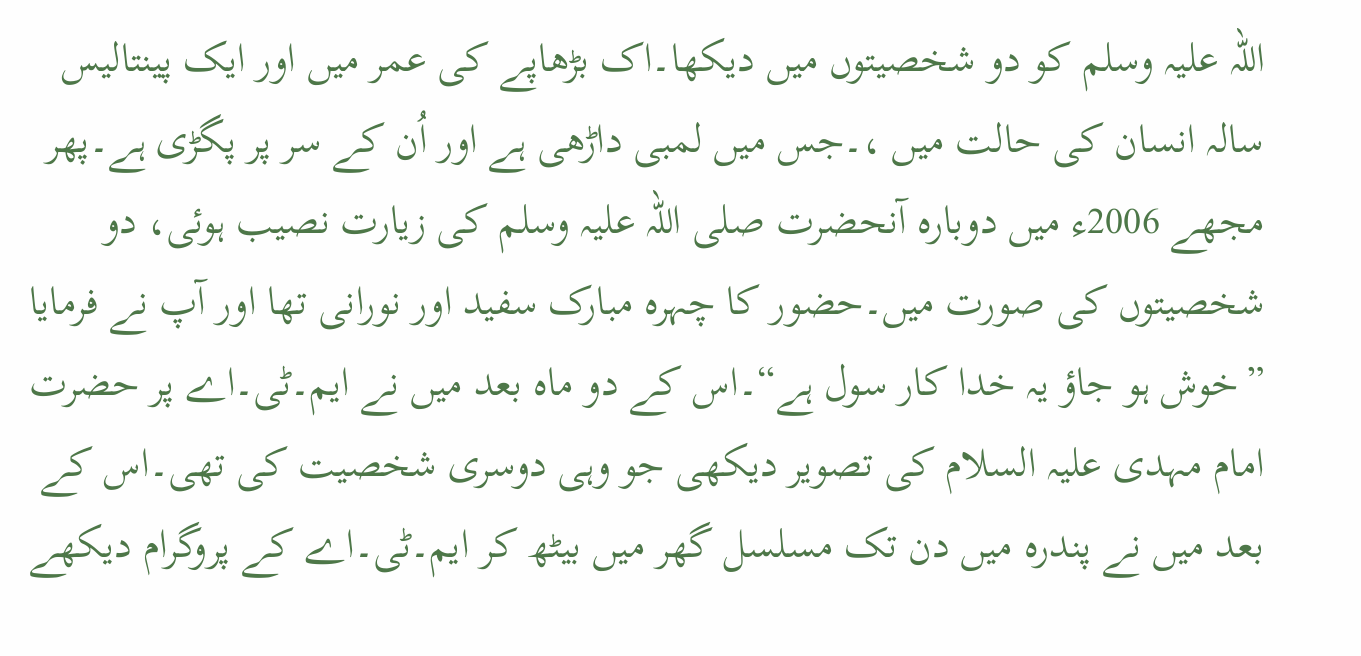اللہ علیہ وسلم کو دو شخصیتوں میں دیکھا۔اک بڑھاپے کی عمر میں اور ایک پینتالیس سالہ انسان کی حالت میں ،۔جس میں لمبی داڑھی ہے اور اُن کے سر پر پگڑی ہے۔پھر مجھے 2006ء میں دوبارہ آنحضرت صلی اللہ علیہ وسلم کی زیارت نصیب ہوئی، دو شخصیتوں کی صورت میں۔حضور کا چہرہ مبارک سفید اور نورانی تھا اور آپ نے فرمایا ”خوش ہو جاؤ یہ خدا کار سول ہے“۔اس کے دو ماہ بعد میں نے ایم۔ٹی۔اے پر حضرت امام مہدی علیہ السلام کی تصویر دیکھی جو وہی دوسری شخصیت کی تھی۔اس کے بعد میں نے پندرہ میں دن تک مسلسل گھر میں بیٹھ کر ایم۔ٹی۔اے کے پروگرام دیکھے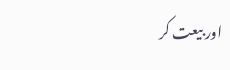اور بیعت کر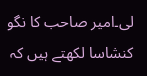لی۔امیر صاحب کا نگو کنشاسا لکھتے ہیں کہ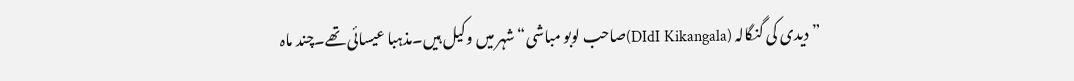”دیدی کی گنگالہ (DIdI Kikangala)صاحب لوبو مباشی“ شہر میں وکیل ہیں۔مذہبا عیسائی تھے۔چند ماہ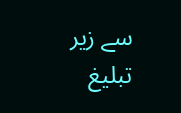سے زیر تبلیغ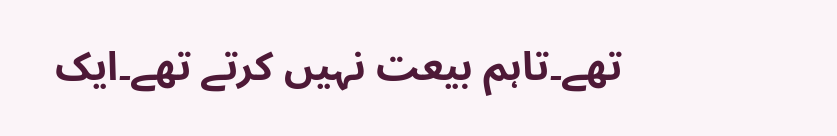تھے۔تاہم بیعت نہیں کرتے تھے۔ایک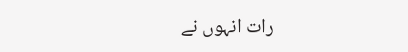رات انہوں نے